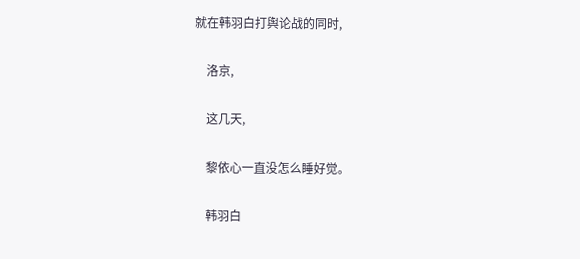就在韩羽白打舆论战的同时,

    洛京,

    这几天,

    黎依心一直没怎么睡好觉。

    韩羽白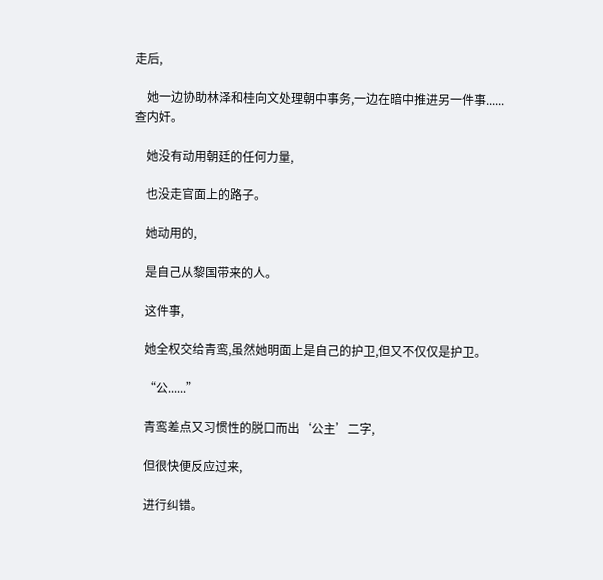走后,

    她一边协助林泽和桂向文处理朝中事务,一边在暗中推进另一件事......查内奸。

    她没有动用朝廷的任何力量,

    也没走官面上的路子。

    她动用的,

    是自己从黎国带来的人。

    这件事,

    她全权交给青鸾,虽然她明面上是自己的护卫,但又不仅仅是护卫。

    “公......”

    青鸾差点又习惯性的脱口而出‘公主’二字,

    但很快便反应过来,

    进行纠错。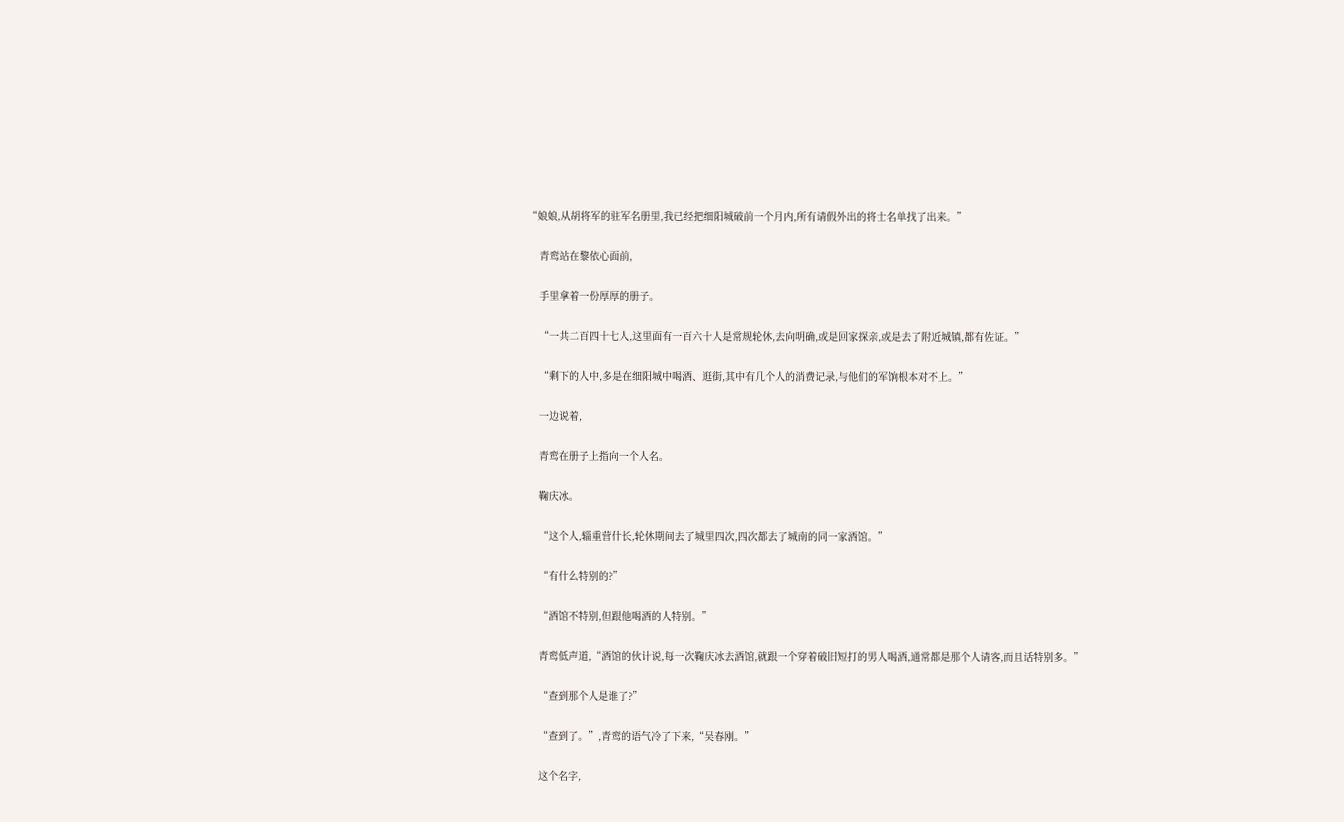“娘娘,从胡将军的驻军名册里,我已经把细阳城破前一个月内,所有请假外出的将士名单找了出来。”

    青鸾站在黎依心面前,

    手里拿着一份厚厚的册子。

    “一共二百四十七人,这里面有一百六十人是常规轮休,去向明确,或是回家探亲,或是去了附近城镇,都有佐证。”

    “剩下的人中,多是在细阳城中喝酒、逛街,其中有几个人的消费记录,与他们的军饷根本对不上。”

    一边说着,

    青鸾在册子上指向一个人名。

    鞠庆冰。

    “这个人,辎重营什长,轮休期间去了城里四次,四次都去了城南的同一家酒馆。”

    “有什么特别的?”

    “酒馆不特别,但跟他喝酒的人特别。”

    青鸾低声道,“酒馆的伙计说,每一次鞠庆冰去酒馆,就跟一个穿着破旧短打的男人喝酒,通常都是那个人请客,而且话特别多。”

    “查到那个人是谁了?”

    “查到了。”,青鸾的语气冷了下来,“吴春刚。”

    这个名字,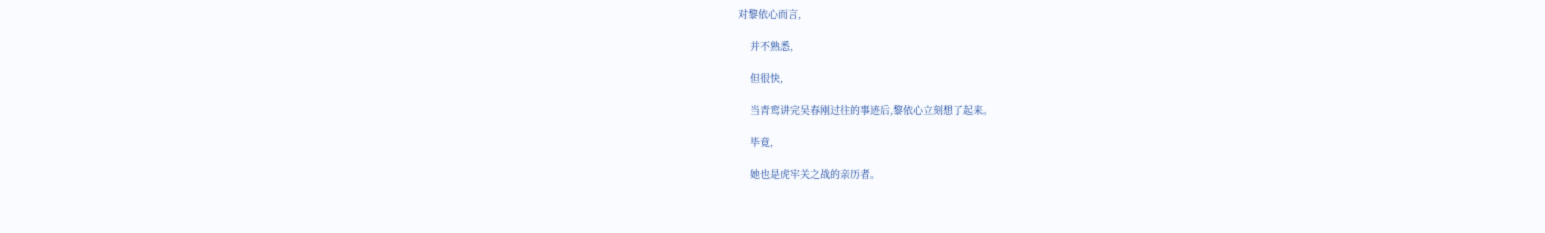对黎依心而言,

    并不熟悉,

    但很快,

    当青鸾讲完吴春刚过往的事迹后,黎依心立刻想了起来。

    毕竟,

    她也是虎牢关之战的亲历者。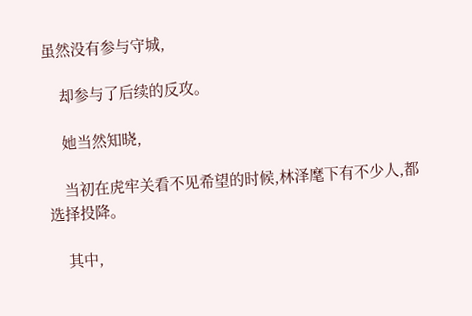虽然没有参与守城,

    却参与了后续的反攻。

    她当然知晓,

    当初在虎牢关看不见希望的时候,林泽麾下有不少人,都选择投降。

    其中,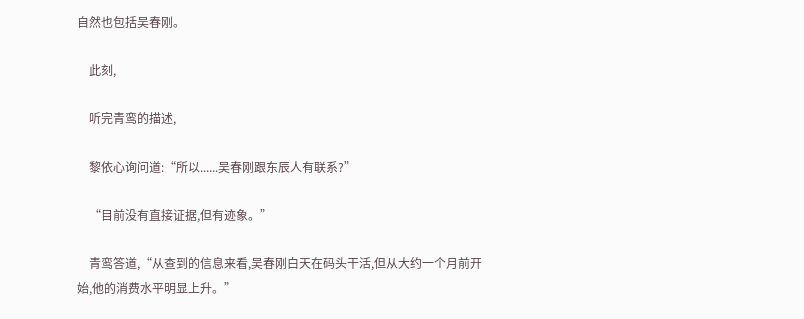自然也包括吴春刚。

    此刻,

    听完青鸾的描述,

    黎依心询问道:“所以......吴春刚跟东辰人有联系?”

    “目前没有直接证据,但有迹象。”

    青鸾答道,“从查到的信息来看,吴春刚白天在码头干活,但从大约一个月前开始,他的消费水平明显上升。”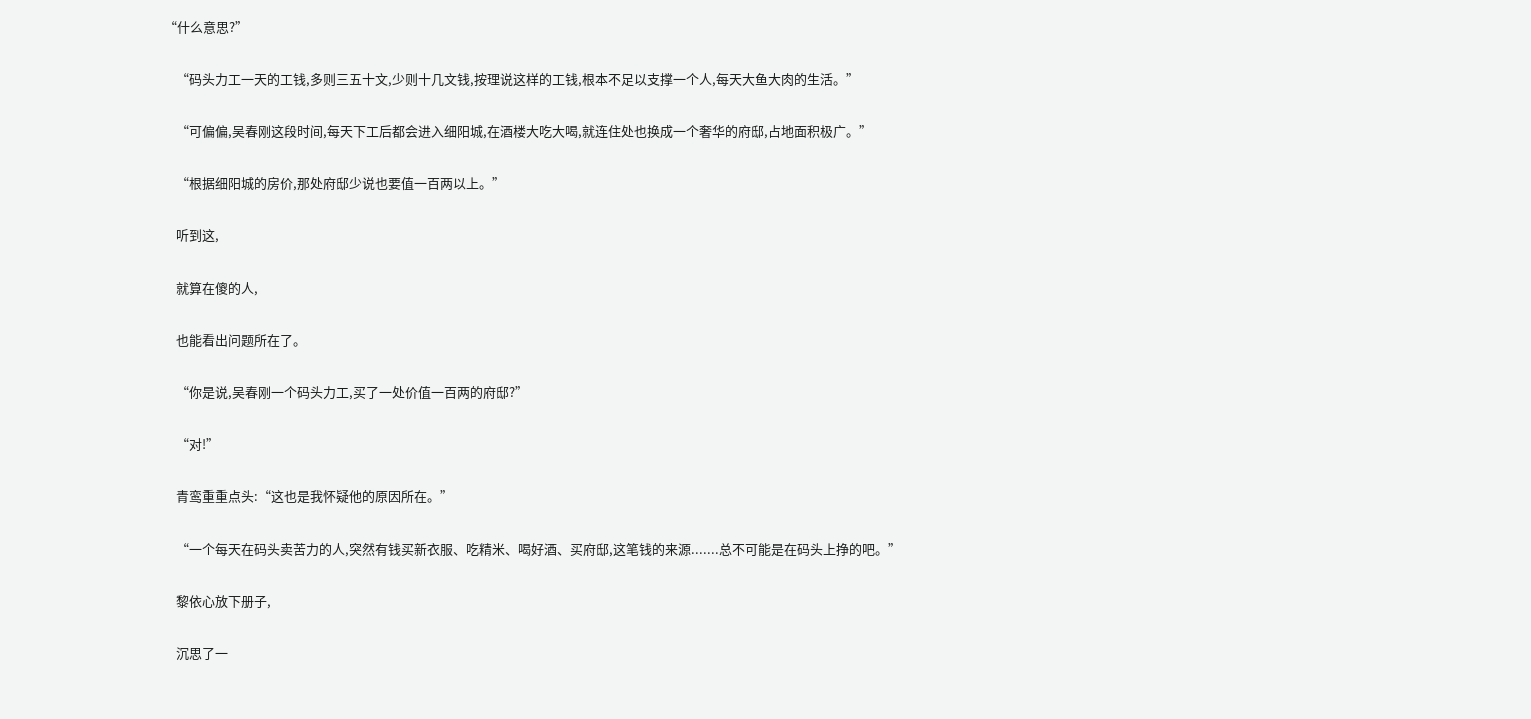“什么意思?”

    “码头力工一天的工钱,多则三五十文,少则十几文钱,按理说这样的工钱,根本不足以支撑一个人,每天大鱼大肉的生活。”

    “可偏偏,吴春刚这段时间,每天下工后都会进入细阳城,在酒楼大吃大喝,就连住处也换成一个奢华的府邸,占地面积极广。”

    “根据细阳城的房价,那处府邸少说也要值一百两以上。”

    听到这,

    就算在傻的人,

    也能看出问题所在了。

    “你是说,吴春刚一个码头力工,买了一处价值一百两的府邸?”

    “对!”

    青鸾重重点头:“这也是我怀疑他的原因所在。”

    “一个每天在码头卖苦力的人,突然有钱买新衣服、吃精米、喝好酒、买府邸,这笔钱的来源.......总不可能是在码头上挣的吧。”

    黎依心放下册子,

    沉思了一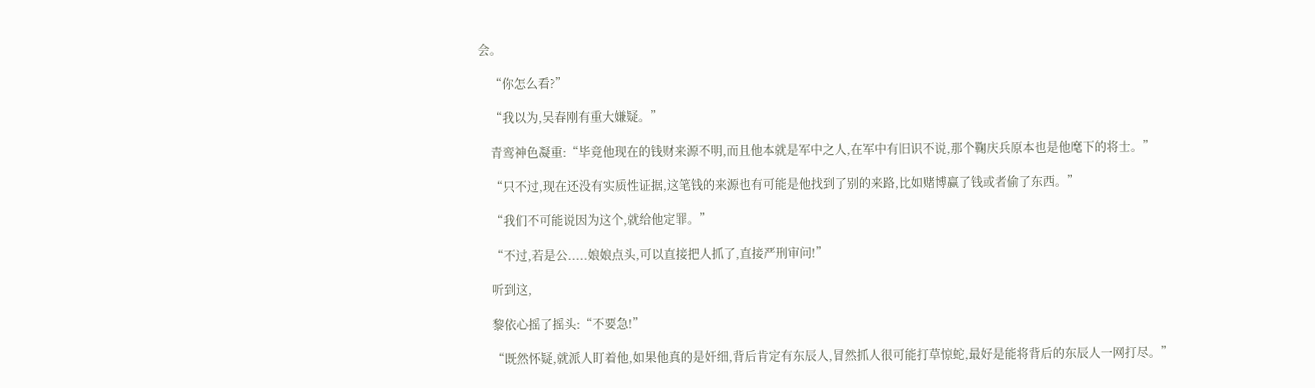会。

    “你怎么看?”

    “我以为,吴春刚有重大嫌疑。”

    青鸾神色凝重:“毕竟他现在的钱财来源不明,而且他本就是军中之人,在军中有旧识不说,那个鞠庆兵原本也是他麾下的将士。”

    “只不过,现在还没有实质性证据,这笔钱的来源也有可能是他找到了别的来路,比如赌博赢了钱或者偷了东西。”

    “我们不可能说因为这个,就给他定罪。”

    “不过,若是公.....娘娘点头,可以直接把人抓了,直接严刑审问!”

    听到这,

    黎依心摇了摇头:“不要急!”

    “既然怀疑,就派人盯着他,如果他真的是奸细,背后肯定有东辰人,冒然抓人很可能打草惊蛇,最好是能将背后的东辰人一网打尽。”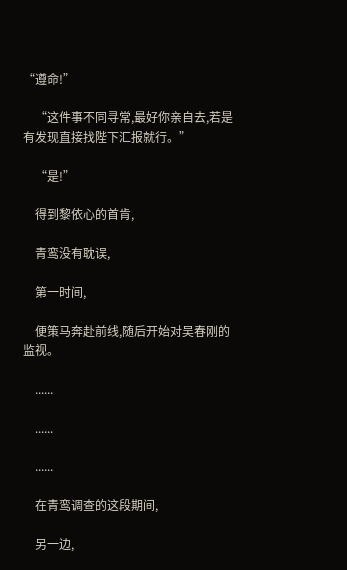“遵命!”

    “这件事不同寻常,最好你亲自去,若是有发现直接找陛下汇报就行。”

    “是!”

    得到黎依心的首肯,

    青鸾没有耽误,

    第一时间,

    便策马奔赴前线,随后开始对吴春刚的监视。

    ......

    ......

    ......

    在青鸾调查的这段期间,

    另一边,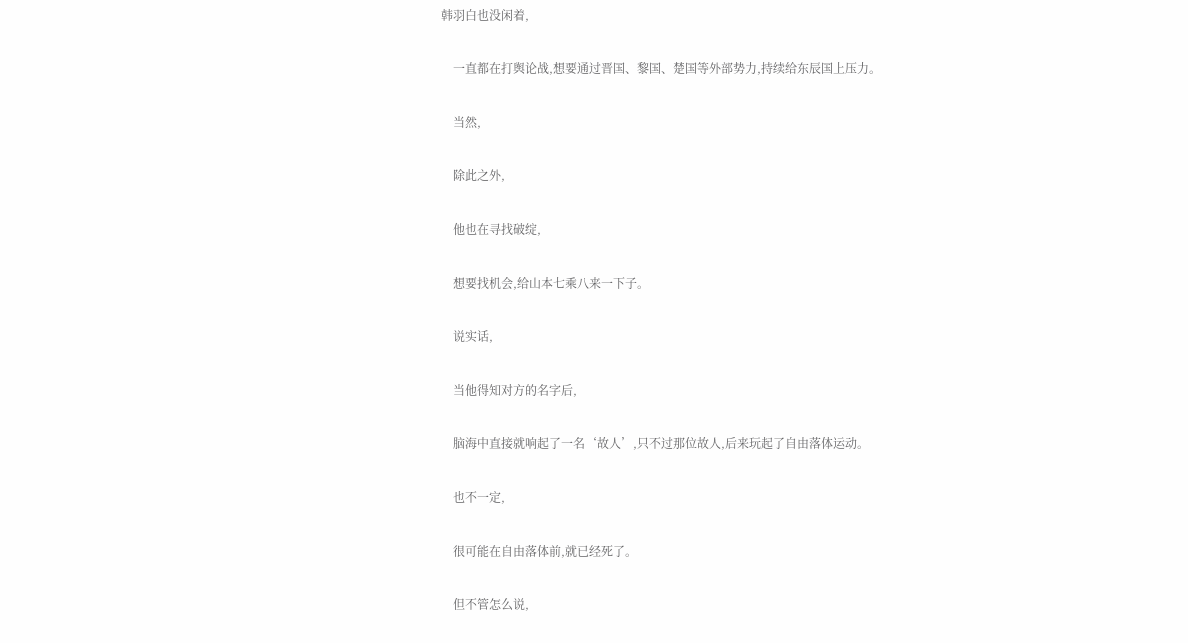韩羽白也没闲着,

    一直都在打舆论战,想要通过晋国、黎国、楚国等外部势力,持续给东辰国上压力。

    当然,

    除此之外,

    他也在寻找破绽,

    想要找机会,给山本七乘八来一下子。

    说实话,

    当他得知对方的名字后,

    脑海中直接就响起了一名‘故人’,只不过那位故人,后来玩起了自由落体运动。

    也不一定,

    很可能在自由落体前,就已经死了。

    但不管怎么说,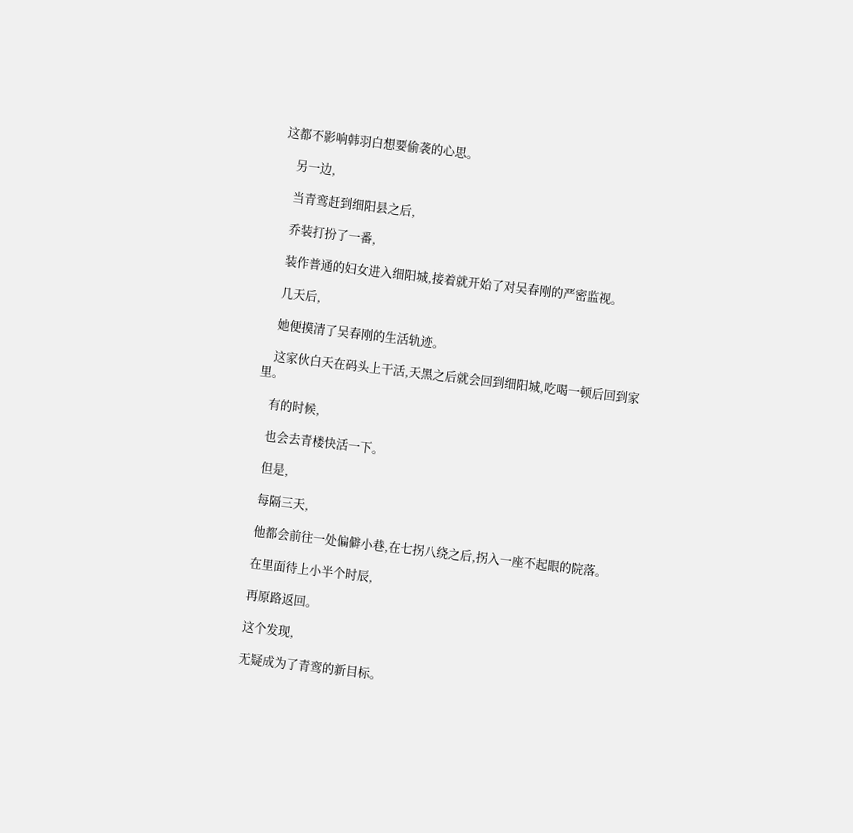这都不影响韩羽白想要偷袭的心思。

    另一边,

    当青鸾赶到细阳县之后,

    乔装打扮了一番,

    装作普通的妇女进入细阳城,接着就开始了对吴春刚的严密监视。

    几天后,

    她便摸清了吴春刚的生活轨迹。

    这家伙白天在码头上干活,天黑之后就会回到细阳城,吃喝一顿后回到家里。

    有的时候,

    也会去青楼快活一下。

    但是,

    每隔三天,

    他都会前往一处偏僻小巷,在七拐八绕之后,拐入一座不起眼的院落。

    在里面待上小半个时辰,

    再原路返回。

    这个发现,

    无疑成为了青鸾的新目标。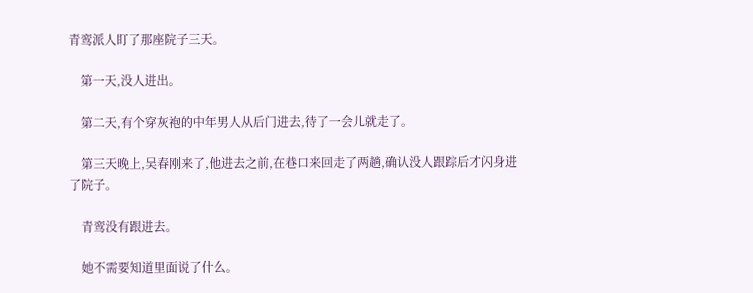青鸾派人盯了那座院子三天。

    第一天,没人进出。

    第二天,有个穿灰袍的中年男人从后门进去,待了一会儿就走了。

    第三天晚上,吴春刚来了,他进去之前,在巷口来回走了两趟,确认没人跟踪后才闪身进了院子。

    青鸾没有跟进去。

    她不需要知道里面说了什么。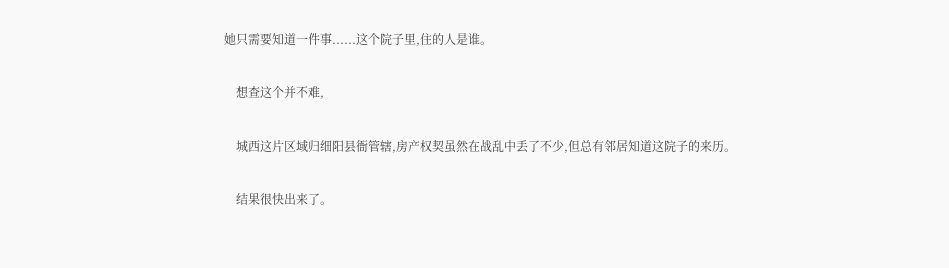她只需要知道一件事......这个院子里,住的人是谁。

    想查这个并不难,

    城西这片区域归细阳县衙管辖,房产权契虽然在战乱中丢了不少,但总有邻居知道这院子的来历。

    结果很快出来了。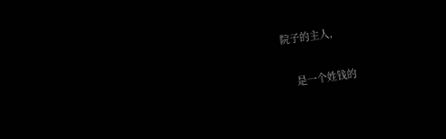院子的主人,

    是一个姓钱的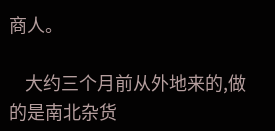商人。

    大约三个月前从外地来的,做的是南北杂货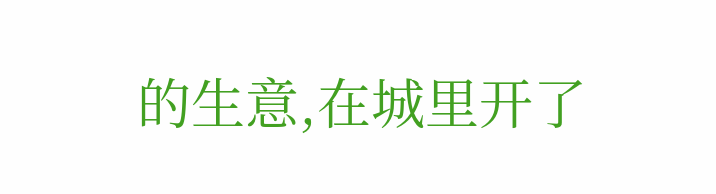的生意,在城里开了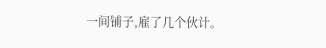一间铺子,雇了几个伙计。